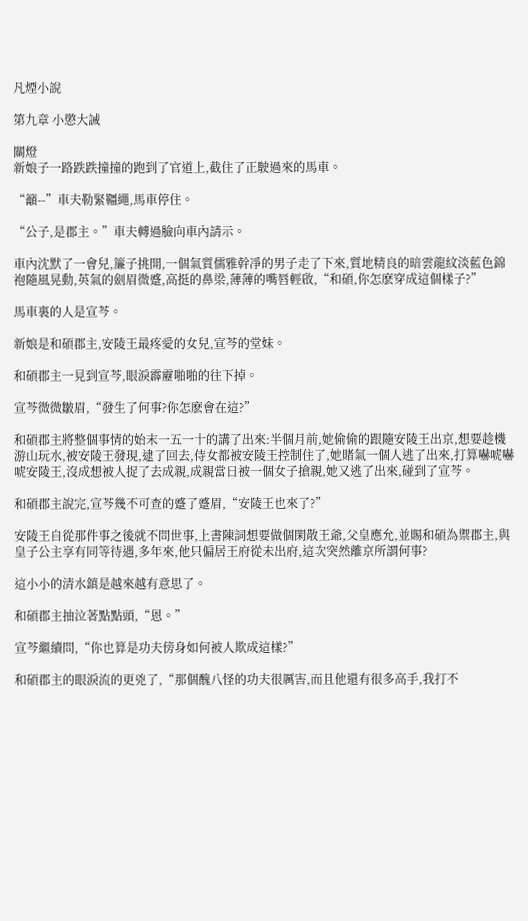凡煙小說

第九章 小懲大誡

關燈
新娘子一路跌跌撞撞的跑到了官道上,截住了正駛過來的馬車。

“籲--”車夫勒緊韁繩,馬車停住。

“公子,是郡主。”車夫轉過臉向車內請示。

車內沈默了一會兒,簾子挑開,一個氣質儒雅幹凈的男子走了下來,質地精良的暗雲龍紋淡藍色錦袍隨風晃動,英氣的劍眉微蹙,高挺的鼻梁,薄薄的嘴唇輕啟,“和碩,你怎麽穿成這個樣子?”

馬車裏的人是宣芩。

新娘是和碩郡主,安陵王最疼愛的女兒,宣芩的堂妹。

和碩郡主一見到宣芩,眼淚霹靂啪啪的往下掉。

宣芩微微皺眉,“發生了何事?你怎麽會在這?”

和碩郡主將整個事情的始末一五一十的講了出來:半個月前,她偷偷的跟隨安陵王出京,想要趁機游山玩水,被安陵王發現,逮了回去,侍女都被安陵王控制住了,她賭氣一個人逃了出來,打算嚇唬嚇唬安陵王,沒成想被人捉了去成親,成親當日被一個女子搶親,她又逃了出來,碰到了宣芩。

和碩郡主說完,宣芩幾不可查的蹙了蹙眉,“安陵王也來了?”

安陵王自從那件事之後就不問世事,上書陳詞想要做個閑散王爺,父皇應允,並賜和碩為禦郡主,與皇子公主享有同等待遇,多年來,他只偏居王府從未出府,這次突然離京所謂何事?

這小小的清水鎮是越來越有意思了。

和碩郡主抽泣著點點頭,“恩。”

宣芩繼續問,“你也算是功夫傍身如何被人欺成這樣?”

和碩郡主的眼淚流的更兇了,“那個醜八怪的功夫很厲害,而且他還有很多高手,我打不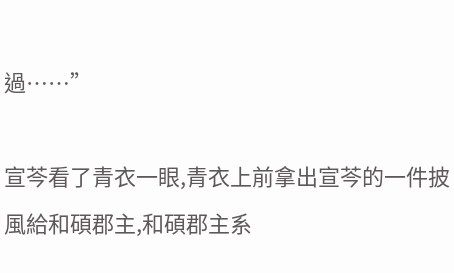過……”

宣芩看了青衣一眼,青衣上前拿出宣芩的一件披風給和碩郡主,和碩郡主系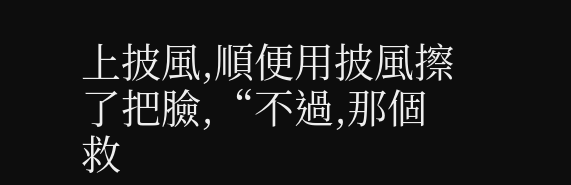上披風,順便用披風擦了把臉,“不過,那個救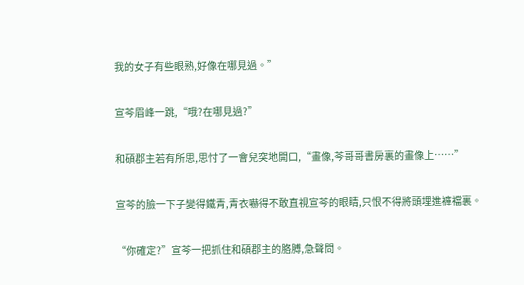我的女子有些眼熟,好像在哪見過。”

宣芩眉峰一跳,“哦?在哪見過?”

和碩郡主若有所思,思忖了一會兒突地開口,“畫像,芩哥哥書房裏的畫像上……”

宣芩的臉一下子變得鐵青,青衣嚇得不敢直視宣芩的眼睛,只恨不得將頭埋進褲襠裏。

“你確定?”宣芩一把抓住和碩郡主的胳膊,急聲問。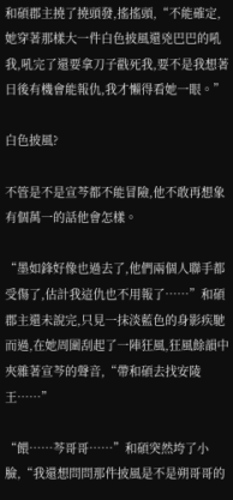和碩郡主撓了撓頭發,搖搖頭,“不能確定,她穿著那樣大一件白色披風還兇巴巴的吼我,吼完了還要拿刀子戳死我,要不是我想著日後有機會能報仇,我才懶得看她一眼。”

白色披風?

不管是不是宣芩都不能冒險,他不敢再想象有個萬一的話他會怎樣。

“墨如鋒好像也過去了,他們兩個人聯手都受傷了,估計我這仇也不用報了……”和碩郡主還未說完,只見一抹淡藍色的身影疾馳而過,在她周圍刮起了一陣狂風,狂風餘韻中夾雜著宣芩的聲音,“帶和碩去找安陵王……”

“餵……芩哥哥……”和碩突然垮了小臉,“我還想問問那件披風是不是朔哥哥的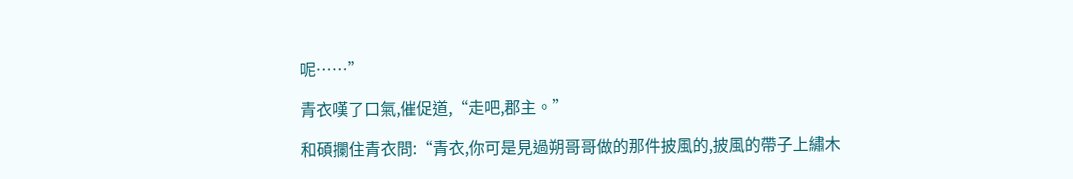呢……”

青衣嘆了口氣,催促道,“走吧,郡主。”

和碩攔住青衣問:“青衣,你可是見過朔哥哥做的那件披風的,披風的帶子上繡木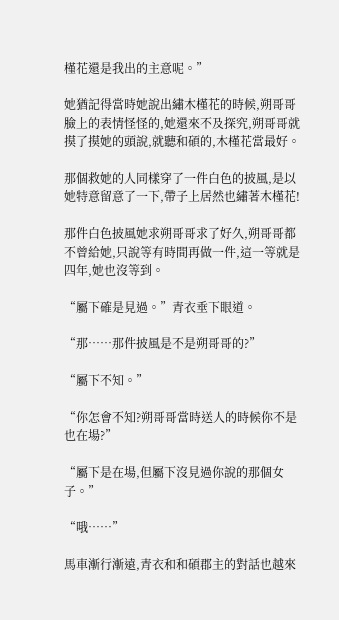槿花還是我出的主意呢。”

她猶記得當時她說出繡木槿花的時候,朔哥哥臉上的表情怪怪的,她還來不及探究,朔哥哥就摸了摸她的頭說,就聽和碩的,木槿花當最好。

那個救她的人同樣穿了一件白色的披風,是以她特意留意了一下,帶子上居然也繡著木槿花!

那件白色披風她求朔哥哥求了好久,朔哥哥都不曾給她,只說等有時間再做一件,這一等就是四年,她也沒等到。

“屬下確是見過。”青衣垂下眼道。

“那……那件披風是不是朔哥哥的?”

“屬下不知。”

“你怎會不知?朔哥哥當時送人的時候你不是也在場?”

“屬下是在場,但屬下沒見過你說的那個女子。”

“哦……”

馬車漸行漸遠,青衣和和碩郡主的對話也越來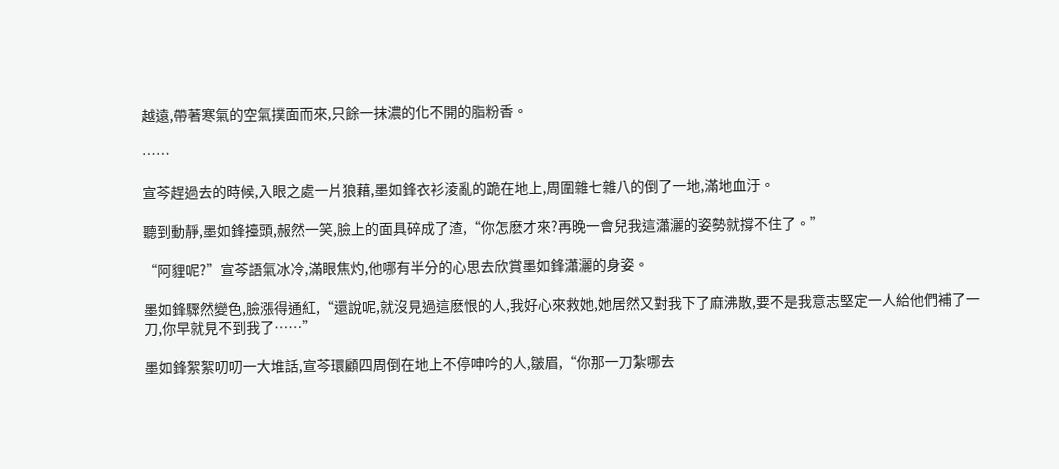越遠,帶著寒氣的空氣撲面而來,只餘一抹濃的化不開的脂粉香。

……

宣芩趕過去的時候,入眼之處一片狼藉,墨如鋒衣衫淩亂的跪在地上,周圍雜七雜八的倒了一地,滿地血汙。

聽到動靜,墨如鋒擡頭,赧然一笑,臉上的面具碎成了渣,“你怎麽才來?再晚一會兒我這瀟灑的姿勢就撐不住了。”

“阿貍呢?”宣芩語氣冰冷,滿眼焦灼,他哪有半分的心思去欣賞墨如鋒瀟灑的身姿。

墨如鋒驟然變色,臉漲得通紅,“還說呢,就沒見過這麽恨的人,我好心來救她,她居然又對我下了麻沸散,要不是我意志堅定一人給他們補了一刀,你早就見不到我了……”

墨如鋒絮絮叨叨一大堆話,宣芩環顧四周倒在地上不停呻吟的人,皺眉,“你那一刀紮哪去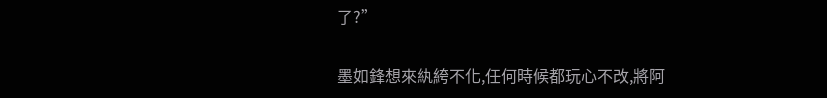了?”

墨如鋒想來紈絝不化,任何時候都玩心不改,將阿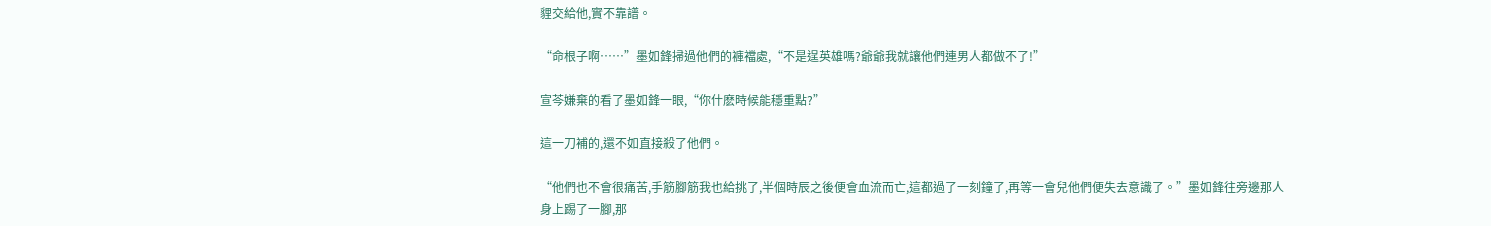貍交給他,實不靠譜。

“命根子啊……”墨如鋒掃過他們的褲襠處,“不是逞英雄嗎?爺爺我就讓他們連男人都做不了!”

宣芩嫌棄的看了墨如鋒一眼,“你什麽時候能穩重點?”

這一刀補的,還不如直接殺了他們。

“他們也不會很痛苦,手筋腳筋我也給挑了,半個時辰之後便會血流而亡,這都過了一刻鐘了,再等一會兒他們便失去意識了。”墨如鋒往旁邊那人身上踢了一腳,那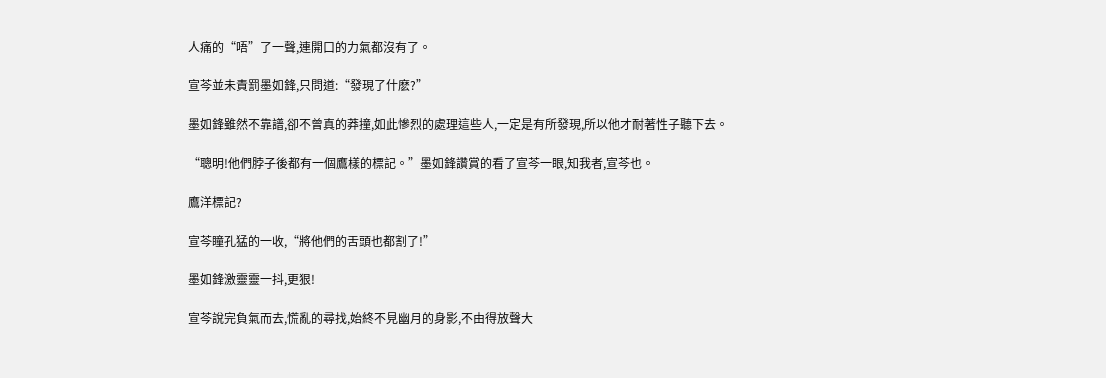人痛的“唔”了一聲,連開口的力氣都沒有了。

宣芩並未責罰墨如鋒,只問道:“發現了什麽?”

墨如鋒雖然不靠譜,卻不曾真的莽撞,如此慘烈的處理這些人,一定是有所發現,所以他才耐著性子聽下去。

“聰明!他們脖子後都有一個鷹樣的標記。”墨如鋒讚賞的看了宣芩一眼,知我者,宣芩也。

鷹洋標記?

宣芩瞳孔猛的一收,“將他們的舌頭也都割了!”

墨如鋒激靈靈一抖,更狠!

宣芩說完負氣而去,慌亂的尋找,始終不見幽月的身影,不由得放聲大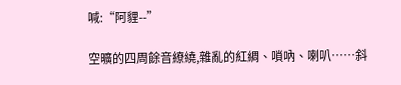喊:“阿貍--”

空曠的四周餘音繚繞,雜亂的紅綢、嗩吶、喇叭……斜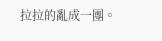拉拉的亂成一團。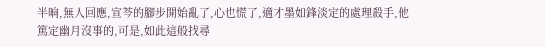半晌,無人回應,宣芩的腳步開始亂了,心也慌了,適才墨如鋒淡定的處理殺手,他篤定幽月沒事的,可是,如此這般找尋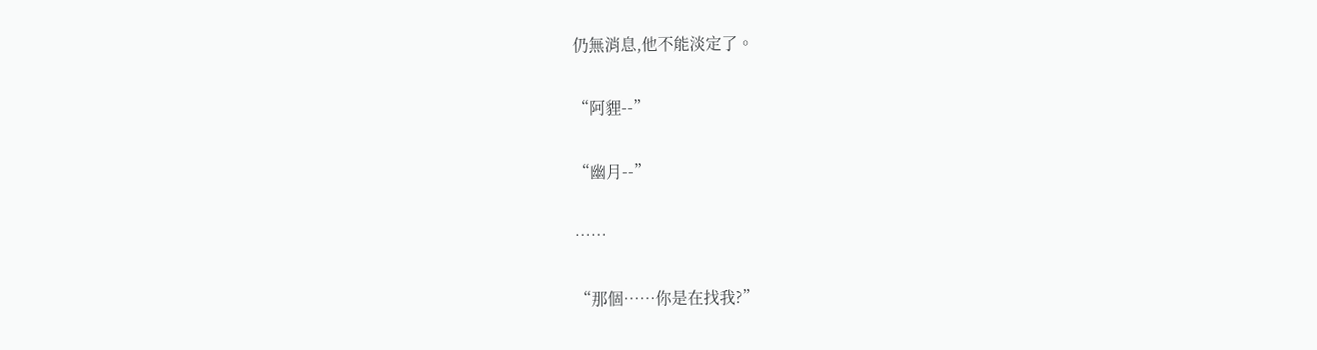仍無消息,他不能淡定了。

“阿貍--”

“幽月--”

……

“那個……你是在找我?”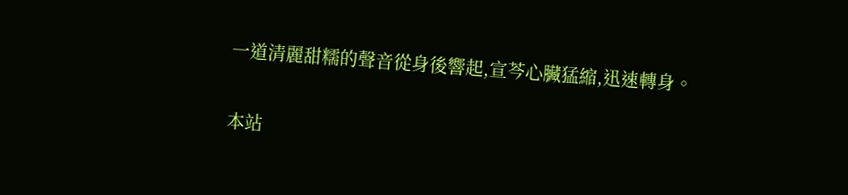一道清麗甜糯的聲音從身後響起,宣芩心臟猛縮,迅速轉身。

本站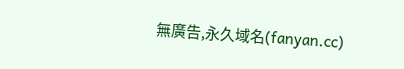無廣告,永久域名(fanyan.cc)